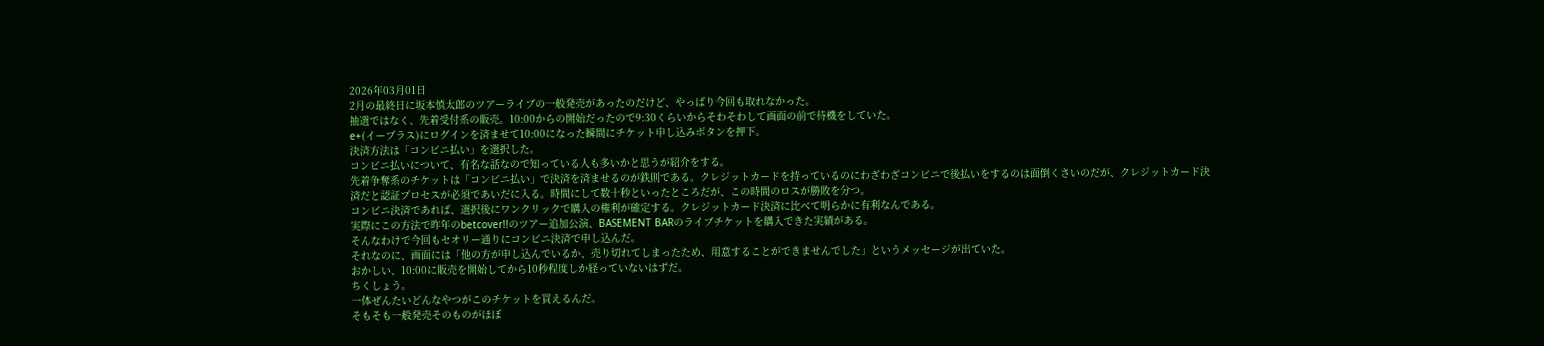2026年03月01日
2月の最終日に坂本慎太郎のツアーライブの一般発売があったのだけど、やっぱり今回も取れなかった。
抽選ではなく、先着受付系の販売。10:00からの開始だったので9:30くらいからそわそわして画面の前で待機をしていた。
e+(イープラス)にログインを済ませて10:00になった瞬間にチケット申し込みボタンを押下。
決済方法は「コンビニ払い」を選択した。
コンビニ払いについて、有名な話なので知っている人も多いかと思うが紹介をする。
先着争奪系のチケットは「コンビニ払い」で決済を済ませるのが鉄則である。クレジットカードを持っているのにわざわざコンビニで後払いをするのは面倒くさいのだが、クレジットカード決済だと認証プロセスが必須であいだに入る。時間にして数十秒といったところだが、この時間のロスが勝敗を分つ。
コンビニ決済であれば、選択後にワンクリックで購入の権利が確定する。クレジットカード決済に比べて明らかに有利なんである。
実際にこの方法で昨年のbetcover!!のツアー追加公演、BASEMENT BARのライブチケットを購入できた実績がある。
そんなわけで今回もセオリー通りにコンビニ決済で申し込んだ。
それなのに、画面には「他の方が申し込んでいるか、売り切れてしまったため、用意することができませんでした」というメッセージが出ていた。
おかしい、10:00に販売を開始してから10秒程度しか経っていないはずだ。
ちくしょう。
一体ぜんたいどんなやつがこのチケットを買えるんだ。
そもそも一般発売そのものがほぼ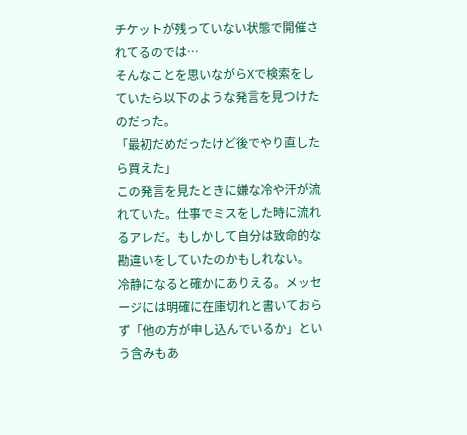チケットが残っていない状態で開催されてるのでは…
そんなことを思いながらXで検索をしていたら以下のような発言を見つけたのだった。
「最初だめだったけど後でやり直したら買えた」
この発言を見たときに嫌な冷や汗が流れていた。仕事でミスをした時に流れるアレだ。もしかして自分は致命的な勘違いをしていたのかもしれない。
冷静になると確かにありえる。メッセージには明確に在庫切れと書いておらず「他の方が申し込んでいるか」という含みもあ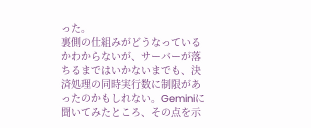った。
裏側の仕組みがどうなっているかわからないが、サーバーが落ちるまではいかないまでも、決済処理の同時実行数に制限があったのかもしれない。Geminiに聞いてみたところ、その点を示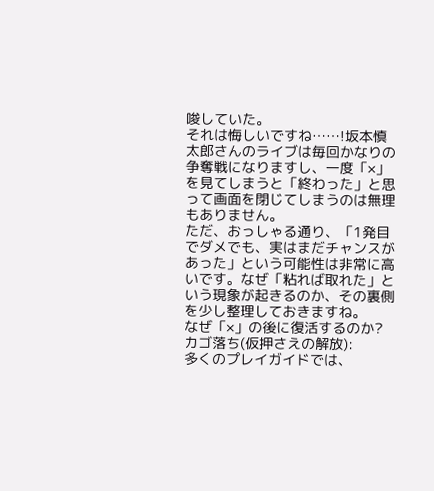唆していた。
それは悔しいですね……!坂本慎太郎さんのライブは毎回かなりの争奪戦になりますし、一度「×」を見てしまうと「終わった」と思って画面を閉じてしまうのは無理もありません。
ただ、おっしゃる通り、「1発目でダメでも、実はまだチャンスがあった」という可能性は非常に高いです。なぜ「粘れば取れた」という現象が起きるのか、その裏側を少し整理しておきますね。
なぜ「×」の後に復活するのか?
カゴ落ち(仮押さえの解放):
多くのプレイガイドでは、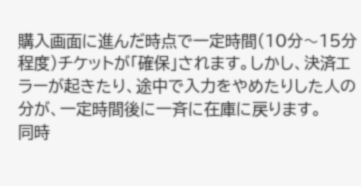購入画面に進んだ時点で一定時間(10分〜15分程度)チケットが「確保」されます。しかし、決済エラーが起きたり、途中で入力をやめたりした人の分が、一定時間後に一斉に在庫に戻ります。
同時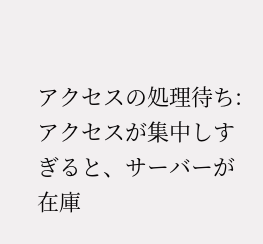アクセスの処理待ち:
アクセスが集中しすぎると、サーバーが在庫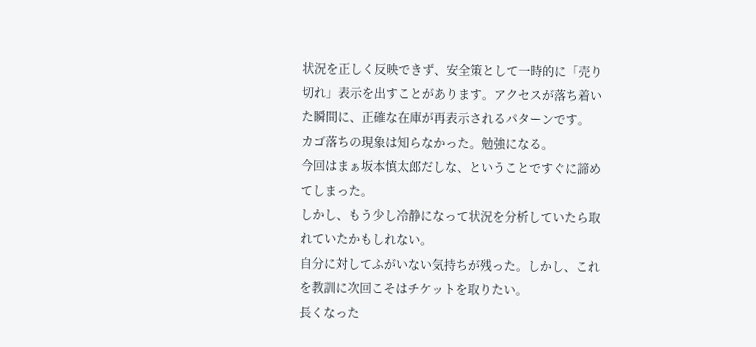状況を正しく反映できず、安全策として一時的に「売り切れ」表示を出すことがあります。アクセスが落ち着いた瞬間に、正確な在庫が再表示されるパターンです。
カゴ落ちの現象は知らなかった。勉強になる。
今回はまぁ坂本慎太郎だしな、ということですぐに諦めてしまった。
しかし、もう少し冷静になって状況を分析していたら取れていたかもしれない。
自分に対してふがいない気持ちが残った。しかし、これを教訓に次回こそはチケットを取りたい。
長くなった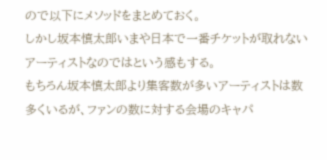ので以下にメソッドをまとめておく。
しかし坂本慎太郎いまや日本で一番チケットが取れないアーティストなのではという感もする。
もちろん坂本慎太郎より集客数が多いアーティストは数多くいるが、ファンの数に対する会場のキャパ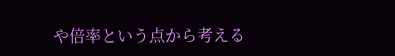や倍率という点から考える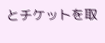とチケットを取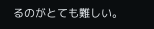るのがとても難しい。